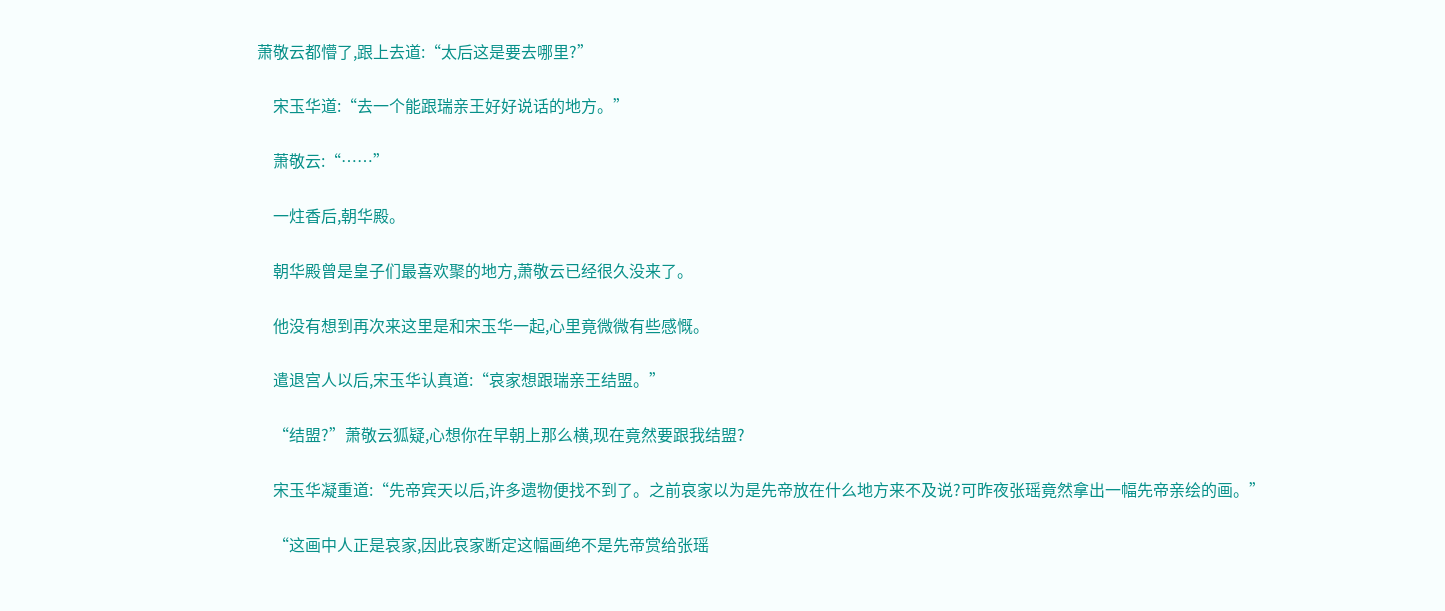萧敬云都懵了,跟上去道:“太后这是要去哪里?”

    宋玉华道:“去一个能跟瑞亲王好好说话的地方。”

    萧敬云:“……”

    一炷香后,朝华殿。

    朝华殿曾是皇子们最喜欢聚的地方,萧敬云已经很久没来了。

    他没有想到再次来这里是和宋玉华一起,心里竟微微有些感慨。

    遣退宫人以后,宋玉华认真道:“哀家想跟瑞亲王结盟。”

    “结盟?”萧敬云狐疑,心想你在早朝上那么横,现在竟然要跟我结盟?

    宋玉华凝重道:“先帝宾天以后,许多遗物便找不到了。之前哀家以为是先帝放在什么地方来不及说?可昨夜张瑶竟然拿出一幅先帝亲绘的画。”

    “这画中人正是哀家,因此哀家断定这幅画绝不是先帝赏给张瑶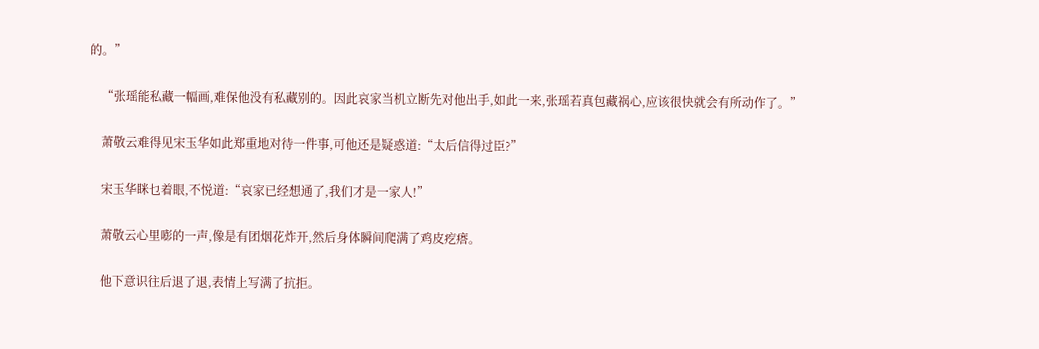的。”

    “张瑶能私藏一幅画,难保他没有私藏别的。因此哀家当机立断先对他出手,如此一来,张瑶若真包藏祸心,应该很快就会有所动作了。”

    萧敬云难得见宋玉华如此郑重地对待一件事,可他还是疑惑道:“太后信得过臣?”

    宋玉华眯乜着眼,不悦道:“哀家已经想通了,我们才是一家人!”

    萧敬云心里嘭的一声,像是有团烟花炸开,然后身体瞬间爬满了鸡皮疙瘩。

    他下意识往后退了退,表情上写满了抗拒。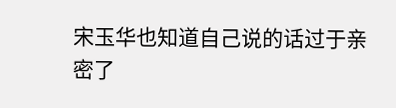宋玉华也知道自己说的话过于亲密了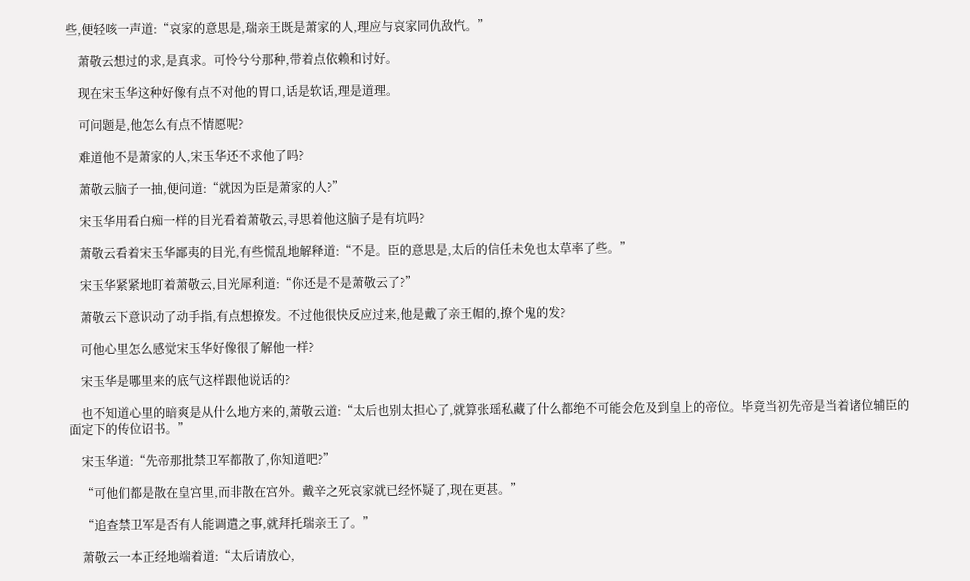些,便轻咳一声道:“哀家的意思是,瑞亲王既是萧家的人,理应与哀家同仇敌忾。”

    萧敬云想过的求,是真求。可怜兮兮那种,带着点依赖和讨好。

    现在宋玉华这种好像有点不对他的胃口,话是软话,理是道理。

    可问题是,他怎么有点不情愿呢?

    难道他不是萧家的人,宋玉华还不求他了吗?

    萧敬云脑子一抽,便问道:“就因为臣是萧家的人?”

    宋玉华用看白痴一样的目光看着萧敬云,寻思着他这脑子是有坑吗?

    萧敬云看着宋玉华鄙夷的目光,有些慌乱地解释道:“不是。臣的意思是,太后的信任未免也太草率了些。”

    宋玉华紧紧地盯着萧敬云,目光犀利道:“你还是不是萧敬云了?”

    萧敬云下意识动了动手指,有点想撩发。不过他很快反应过来,他是戴了亲王帽的,撩个鬼的发?

    可他心里怎么感觉宋玉华好像很了解他一样?

    宋玉华是哪里来的底气这样跟他说话的?

    也不知道心里的暗爽是从什么地方来的,萧敬云道:“太后也别太担心了,就算张瑶私藏了什么都绝不可能会危及到皇上的帝位。毕竟当初先帝是当着诸位辅臣的面定下的传位诏书。”

    宋玉华道:“先帝那批禁卫军都散了,你知道吧?”

    “可他们都是散在皇宫里,而非散在宫外。戴辛之死哀家就已经怀疑了,现在更甚。”

    “追查禁卫军是否有人能调遣之事,就拜托瑞亲王了。”

    萧敬云一本正经地端着道:“太后请放心,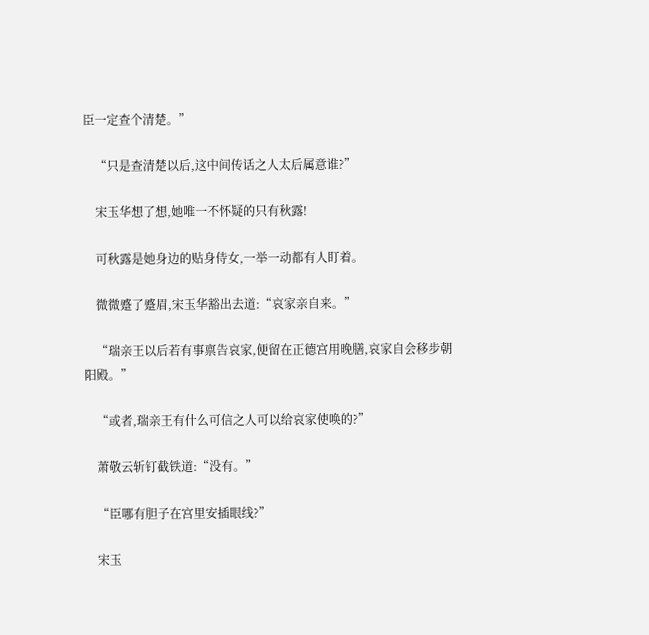臣一定查个清楚。”

    “只是查清楚以后,这中间传话之人太后属意谁?”

    宋玉华想了想,她唯一不怀疑的只有秋露!

    可秋露是她身边的贴身侍女,一举一动都有人盯着。

    微微蹙了蹙眉,宋玉华豁出去道:“哀家亲自来。”

    “瑞亲王以后若有事禀告哀家,便留在正德宫用晚膳,哀家自会移步朝阳殿。”

    “或者,瑞亲王有什么可信之人可以给哀家使唤的?”

    萧敬云斩钉截铁道:“没有。”

    “臣哪有胆子在宫里安插眼线?”

    宋玉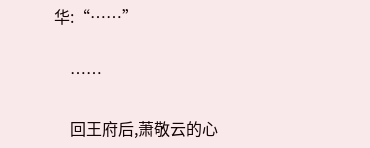华:“……”

    ……

    回王府后,萧敬云的心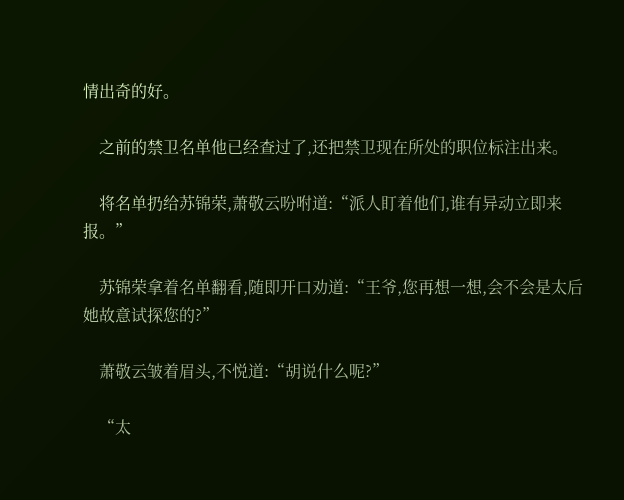情出奇的好。

    之前的禁卫名单他已经查过了,还把禁卫现在所处的职位标注出来。

    将名单扔给苏锦荣,萧敬云吩咐道:“派人盯着他们,谁有异动立即来报。”

    苏锦荣拿着名单翻看,随即开口劝道:“王爷,您再想一想,会不会是太后她故意试探您的?”

    萧敬云皱着眉头,不悦道:“胡说什么呢?”

    “太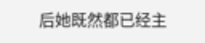后她既然都已经主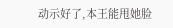动示好了,本王能甩她脸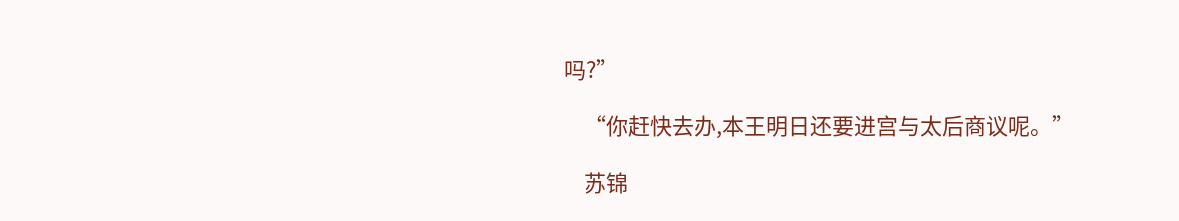吗?”

    “你赶快去办,本王明日还要进宫与太后商议呢。”

    苏锦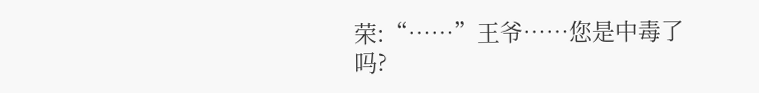荣:“……”王爷……您是中毒了吗?